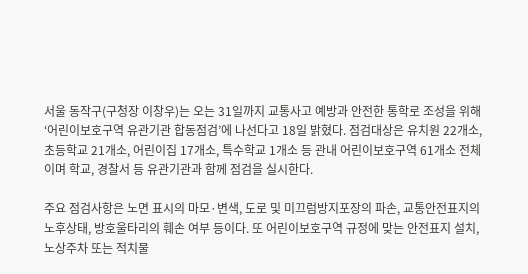서울 동작구(구청장 이창우)는 오는 31일까지 교통사고 예방과 안전한 통학로 조성을 위해 ‘어린이보호구역 유관기관 합동점검’에 나선다고 18일 밝혔다. 점검대상은 유치원 22개소, 초등학교 21개소, 어린이집 17개소, 특수학교 1개소 등 관내 어린이보호구역 61개소 전체이며 학교, 경찰서 등 유관기관과 함께 점검을 실시한다.

주요 점검사항은 노면 표시의 마모·변색, 도로 및 미끄럼방지포장의 파손, 교통안전표지의 노후상태, 방호울타리의 훼손 여부 등이다. 또 어린이보호구역 규정에 맞는 안전표지 설치, 노상주차 또는 적치물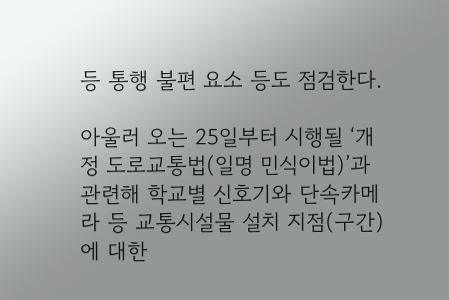등 통행 불편 요소 등도 점검한다.

아울러 오는 25일부터 시행될 ‘개정 도로교통법(일명 민식이법)’과 관련해 학교별 신호기와 단속카메라 등 교통시설물 설치 지점(구간)에 대한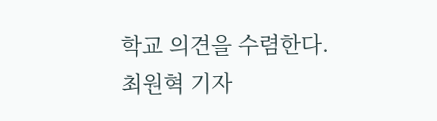학교 의견을 수렴한다. 최원혁 기자